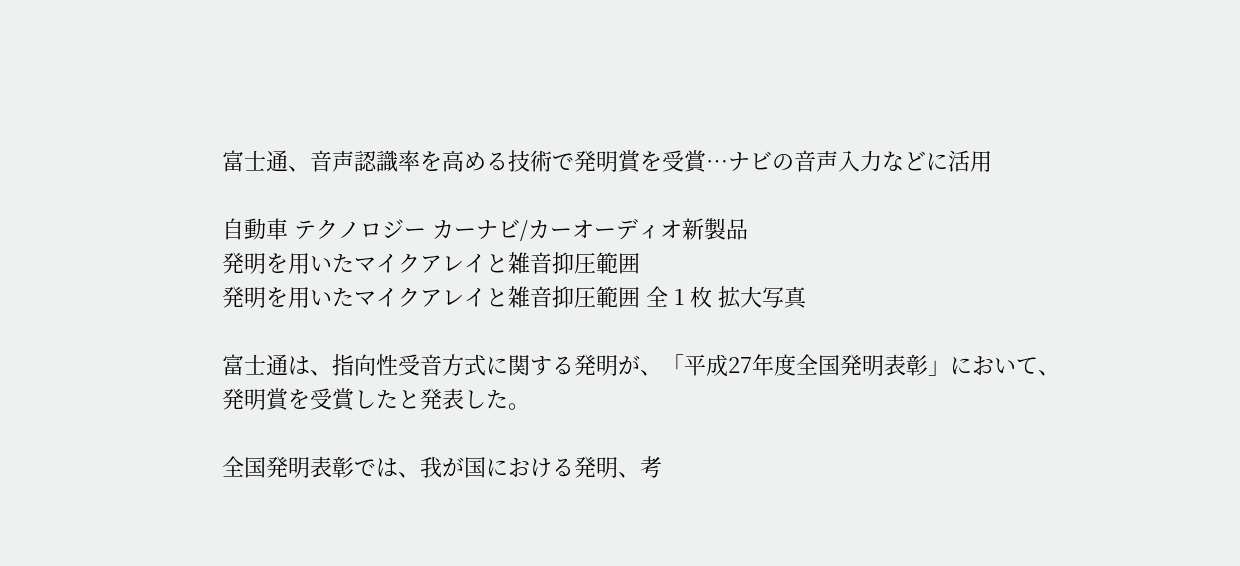富士通、音声認識率を高める技術で発明賞を受賞…ナビの音声入力などに活用

自動車 テクノロジー カーナビ/カーオーディオ新製品
発明を用いたマイクアレイと雑音抑圧範囲
発明を用いたマイクアレイと雑音抑圧範囲 全 1 枚 拡大写真

富士通は、指向性受音方式に関する発明が、「平成27年度全国発明表彰」において、発明賞を受賞したと発表した。

全国発明表彰では、我が国における発明、考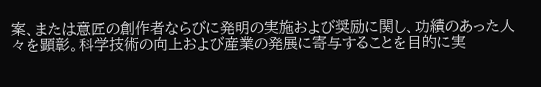案、または意匠の創作者ならびに発明の実施および奨励に関し、功績のあった人々を顕彰。科学技術の向上および産業の発展に寄与することを目的に実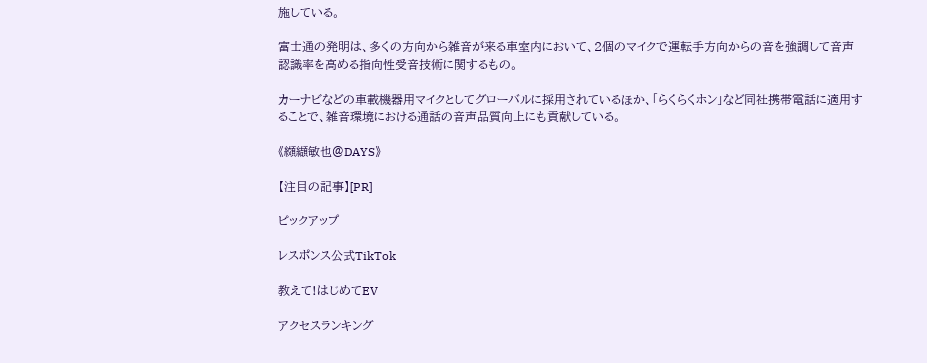施している。

富士通の発明は、多くの方向から雑音が来る車室内において、2個のマイクで運転手方向からの音を強調して音声認識率を高める指向性受音技術に関するもの。

カーナビなどの車載機器用マイクとしてグローバルに採用されているほか、「らくらくホン」など同社携帯電話に適用することで、雑音環境における通話の音声品質向上にも貢献している。

《纐纈敏也@DAYS》

【注目の記事】[PR]

ピックアップ

レスポンス公式TikTok

教えて!はじめてEV

アクセスランキング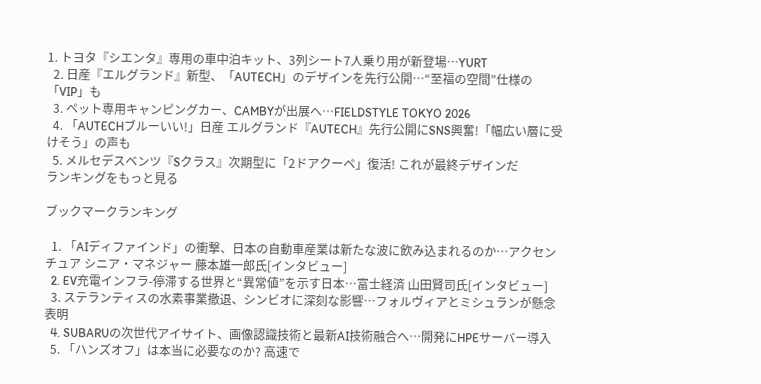1. トヨタ『シエンタ』専用の車中泊キット、3列シート7人乗り用が新登場…YURT
  2. 日産『エルグランド』新型、「AUTECH」のデザインを先行公開…“至福の空間”仕様の「VIP」も
  3. ペット専用キャンピングカー、CAMBYが出展へ…FIELDSTYLE TOKYO 2026
  4. 「AUTECHブルーいい!」日産 エルグランド『AUTECH』先行公開にSNS興奮!「幅広い層に受けそう」の声も
  5. メルセデスベンツ『Sクラス』次期型に「2ドアクーペ」復活! これが最終デザインだ
ランキングをもっと見る

ブックマークランキング

  1. 「AIディファインド」の衝撃、日本の自動車産業は新たな波に飲み込まれるのか…アクセンチュア シニア・マネジャー 藤本雄一郎氏[インタビュー]
  2. EV充電インフラ-停滞する世界と“異常値”を示す日本…富士経済 山田賢司氏[インタビュー]
  3. ステランティスの水素事業撤退、シンビオに深刻な影響…フォルヴィアとミシュランが懸念表明
  4. SUBARUの次世代アイサイト、画像認識技術と最新AI技術融合へ…開発にHPEサーバー導入
  5. 「ハンズオフ」は本当に必要なのか? 高速で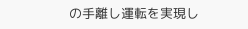の手離し運転を実現し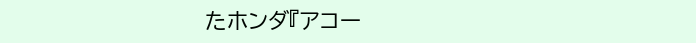たホンダ『アコー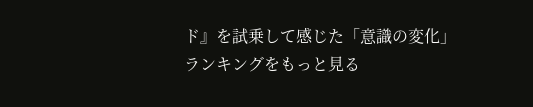ド』を試乗して感じた「意識の変化」
ランキングをもっと見る